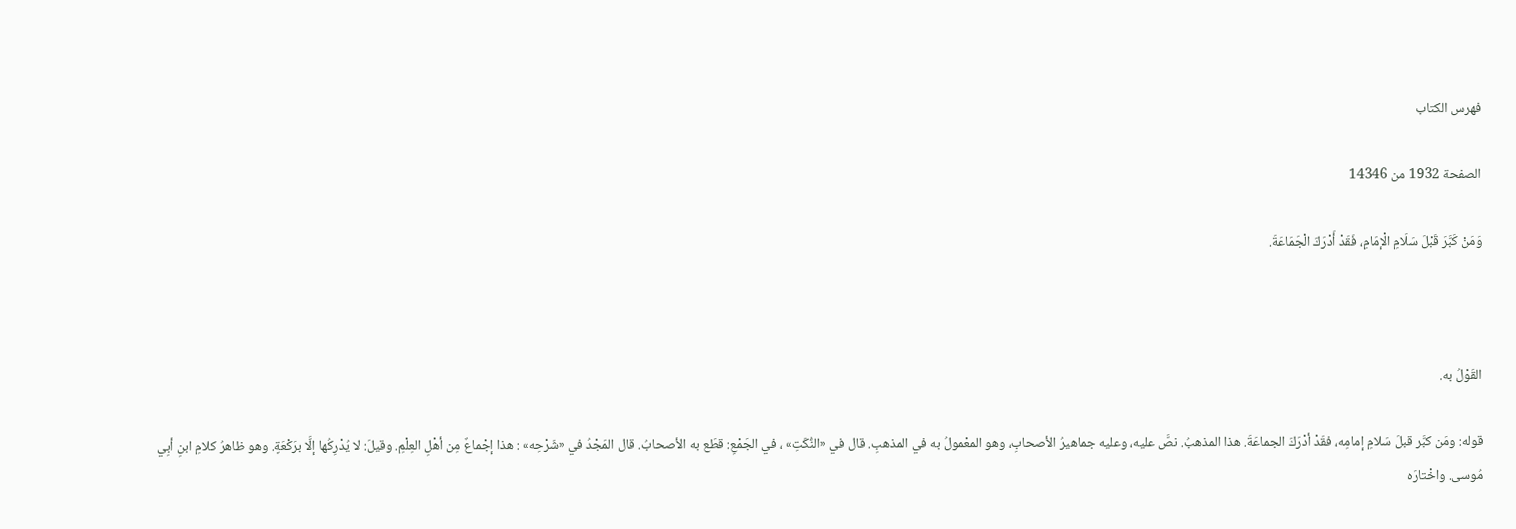فهرس الكتاب

الصفحة 1932 من 14346

وَمَنْ كَبَّرَ قَبْلَ سَلَامِ الْإمَامِ، فَقَدْ أَدْرَكَ الْجَمَاعَةَ.



القَوْلُ به.

قوله: ومَن كبَّر قبلَ سَلامِ إمامِه، فقَدْ أدْرَكَ الجماعَةَ. هذا المذهبُ. نصَّ عليه، وعليه جماهيرُ الأصحابِ، وهو المعْمولُ به في المذهبِ. قال في «النُّكَتِ» ، في الجَمْعِ: قطَع به الأصحابُ. قال المَجْدُ في «شَرْحِه» : هذا إجْماعٌ مِن أهْلِ العِلْمِ. وقيلَ: لا يُدْرِكُها إلَّا برَكْعَةٍ. وهو ظاهرُ كلامِ ابنِ أبِي مُوسى. واخْتارَه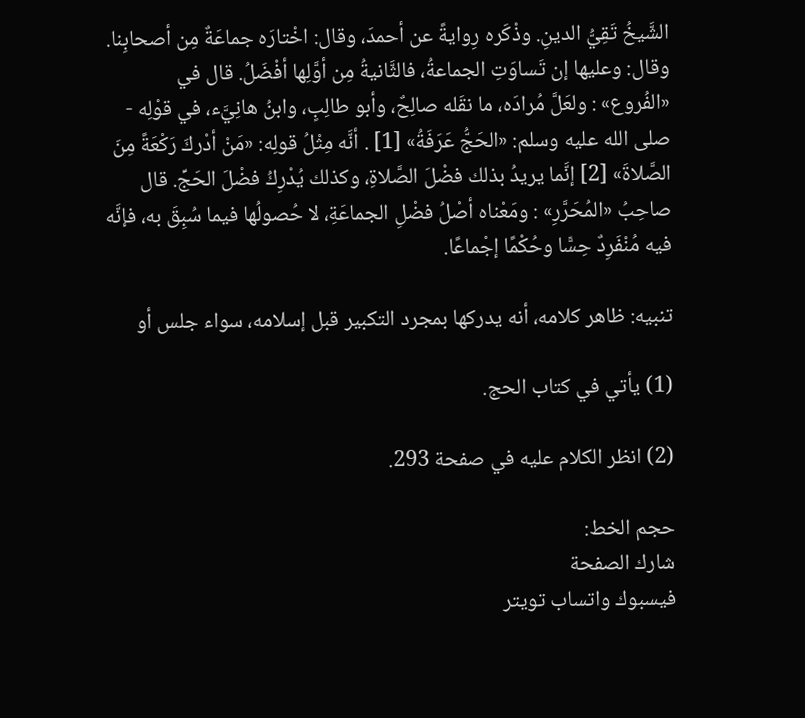الشَّيخُ تَقِيُّ الدينِ. وذْكَره رِوايةً عن أحمدَ، وقال: اخْتارَه جماعَةٌ مِن أصحابِنا. وقال: وعليها إن تَساوَتِ الجماعةُ، فالثَّانيةُ مِن أوَّلِها أفْضَلُ. قال في «الفُروع» : ولعَلَّ مُرادَه، ما نقَله صالِحٌ، وأبو طالِبٍ، وابنُ هانِيَّء، في قوْلِه - صلى الله عليه وسلم: «الحَجُّ عَرَفَةُ» [1] . أنَّه مِثْلُ قولِه: «مَنْ أدْركَ رَكْعَةً مِنَ الصَّلاةَ» [2] إنَّما يريدُ بذلك فضْلَ الصَّلاةِ، وكذلك يُدْرِكُ فضْلَ الحَجِّ. قال صاحِبُ «المُحَرَّرِ» : ومَعْناه أصْلُ فضْلِ الجماعَةِ، لا حُصولُها فيما سُبِقَ به، فإنَّه فيه مُنْفَرِدٌ حِسًّا وحُكْمًا إجْماعًا.

تنبيه: ظاهر كلامه، أنه يدركها بمجرد التكبير قبل إسلامه، سواء جلس أو

(1) يأتي في كتاب الحج.

(2) انظر الكلام عليه في صفحة 293.

حجم الخط:
شارك الصفحة
فيسبوك واتساب تويتر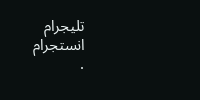تليجرام انستجرام
.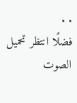. .
فضلًا انتظر تحميل الصوت